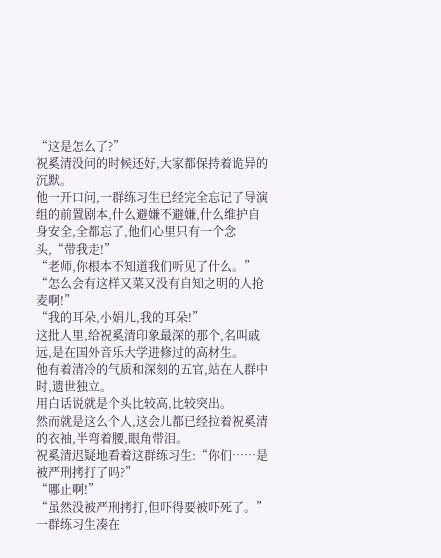“这是怎么了?”
祝奚清没问的时候还好,大家都保持着诡异的沉默。
他一开口问,一群练习生已经完全忘记了导演组的前置剧本,什么避嫌不避嫌,什么维护自身安全,全都忘了,他们心里只有一个念头,“带我走!”
“老师,你根本不知道我们听见了什么。”
“怎么会有这样又菜又没有自知之明的人抢麦啊!”
“我的耳朵,小娟儿,我的耳朵!”
这批人里,给祝奚清印象最深的那个,名叫戚远,是在国外音乐大学进修过的高材生。
他有着清冷的气质和深刻的五官,站在人群中时,遗世独立。
用白话说就是个头比较高,比较突出。
然而就是这么个人,这会儿都已经拉着祝奚清的衣袖,半弯着腰,眼角带泪。
祝奚清迟疑地看着这群练习生:“你们……是被严刑拷打了吗?”
“哪止啊!”
“虽然没被严刑拷打,但吓得要被吓死了。”
一群练习生凑在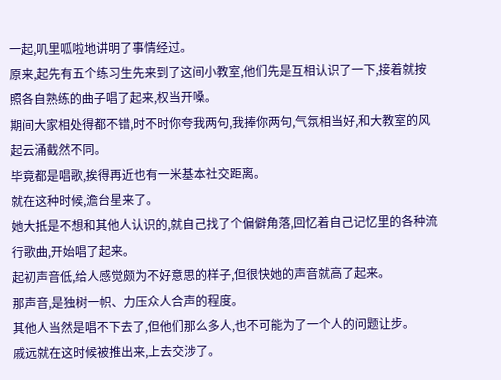一起,叽里呱啦地讲明了事情经过。
原来,起先有五个练习生先来到了这间小教室,他们先是互相认识了一下,接着就按照各自熟练的曲子唱了起来,权当开嗓。
期间大家相处得都不错,时不时你夸我两句,我捧你两句,气氛相当好,和大教室的风起云涌截然不同。
毕竟都是唱歌,挨得再近也有一米基本社交距离。
就在这种时候,澹台星来了。
她大抵是不想和其他人认识的,就自己找了个偏僻角落,回忆着自己记忆里的各种流行歌曲,开始唱了起来。
起初声音低,给人感觉颇为不好意思的样子,但很快她的声音就高了起来。
那声音,是独树一帜、力压众人合声的程度。
其他人当然是唱不下去了,但他们那么多人,也不可能为了一个人的问题让步。
戚远就在这时候被推出来,上去交涉了。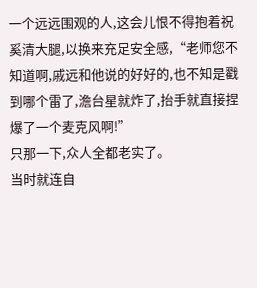一个远远围观的人,这会儿恨不得抱着祝奚清大腿,以换来充足安全感,“老师您不知道啊,戚远和他说的好好的,也不知是戳到哪个雷了,澹台星就炸了,抬手就直接捏爆了一个麦克风啊!”
只那一下,众人全都老实了。
当时就连自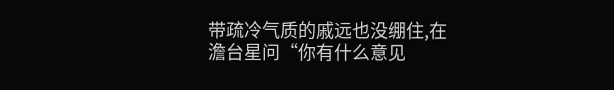带疏冷气质的戚远也没绷住,在澹台星问“你有什么意见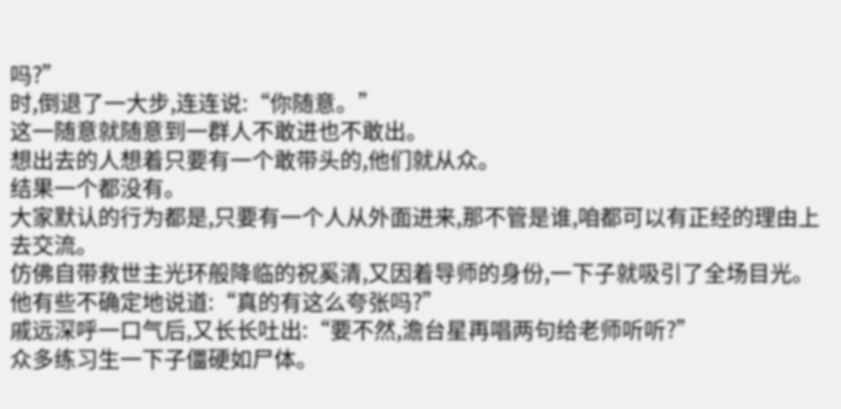吗?”
时,倒退了一大步,连连说:“你随意。”
这一随意就随意到一群人不敢进也不敢出。
想出去的人想着只要有一个敢带头的,他们就从众。
结果一个都没有。
大家默认的行为都是,只要有一个人从外面进来,那不管是谁,咱都可以有正经的理由上去交流。
仿佛自带救世主光环般降临的祝奚清,又因着导师的身份,一下子就吸引了全场目光。
他有些不确定地说道:“真的有这么夸张吗?”
戚远深呼一口气后,又长长吐出:“要不然,澹台星再唱两句给老师听听?”
众多练习生一下子僵硬如尸体。